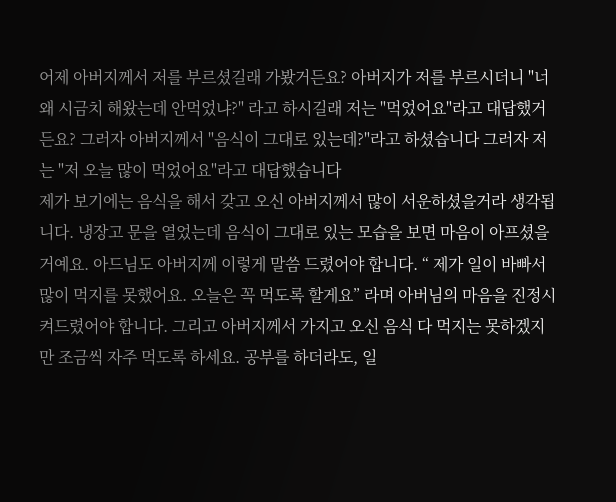어제 아버지께서 저를 부르셨길래 가봤거든요? 아버지가 저를 부르시더니 "너 왜 시금치 해왔는데 안먹었냐?" 라고 하시길래 저는 "먹었어요"라고 대답했거든요? 그러자 아버지께서 "음식이 그대로 있는데?"라고 하셨습니다 그러자 저는 "저 오늘 많이 먹었어요"라고 대답했습니다
제가 보기에는 음식을 해서 갖고 오신 아버지께서 많이 서운하셨을거라 생각됩니다. 냉장고 문을 열었는데 음식이 그대로 있는 모습을 보면 마음이 아프셨을거예요. 아드님도 아버지께 이렇게 말씀 드렸어야 합니다. “ 제가 일이 바빠서 많이 먹지를 못했어요. 오늘은 꼭 먹도록 할게요” 라며 아버님의 마음을 진정시켜드렸어야 합니다. 그리고 아버지께서 가지고 오신 음식 다 먹지는 못하겠지만 조금씩 자주 먹도록 하세요. 공부를 하더라도, 일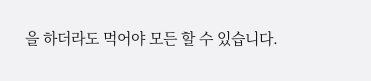을 하더라도 먹어야 모든 할 수 있습니다.